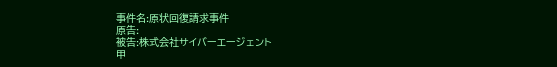事件名:原状回復請求事件
原告:
被告:株式会社サイバーエージェント
甲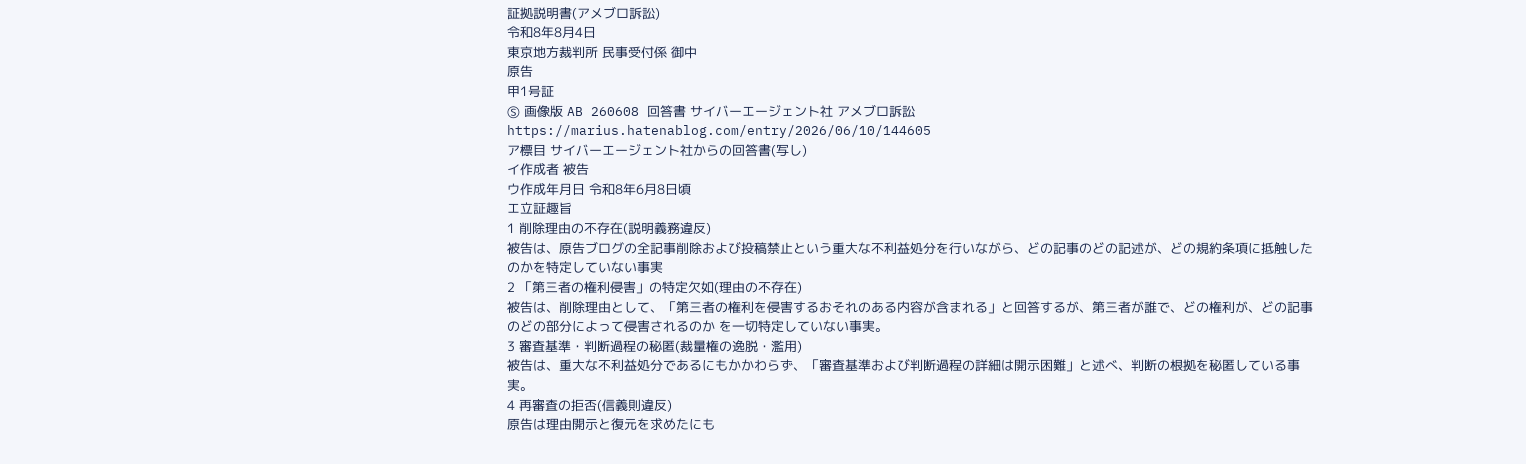証拠説明書(アメブロ訴訟)
令和8年8月4日
東京地方裁判所 民事受付係 御中
原告
甲1号証
Ⓢ 画像版 AB 260608 回答書 サイバーエージェント社 アメブロ訴訟
https://marius.hatenablog.com/entry/2026/06/10/144605
ア標目 サイバーエージェント社からの回答書(写し)
イ作成者 被告
ウ作成年月日 令和8年6月8日頃
エ立証趣旨
1 削除理由の不存在(説明義務違反)
被告は、原告ブログの全記事削除および投稿禁止という重大な不利益処分を行いながら、どの記事のどの記述が、どの規約条項に抵触したのかを特定していない事実
2 「第三者の権利侵害」の特定欠如(理由の不存在)
被告は、削除理由として、「第三者の権利を侵害するおそれのある内容が含まれる」と回答するが、第三者が誰で、どの権利が、どの記事のどの部分によって侵害されるのか を一切特定していない事実。
3 審査基準・判断過程の秘匿(裁量権の逸脱・濫用)
被告は、重大な不利益処分であるにもかかわらず、「審査基準および判断過程の詳細は開示困難」と述べ、判断の根拠を秘匿している事実。
4 再審査の拒否(信義則違反)
原告は理由開示と復元を求めたにも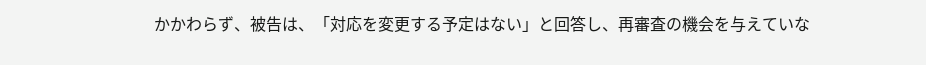かかわらず、被告は、「対応を変更する予定はない」と回答し、再審査の機会を与えていな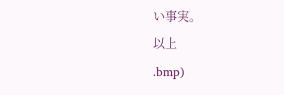い事実。
以上
.bmp)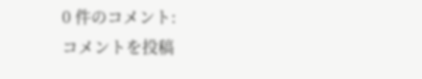0 件のコメント:
コメントを投稿